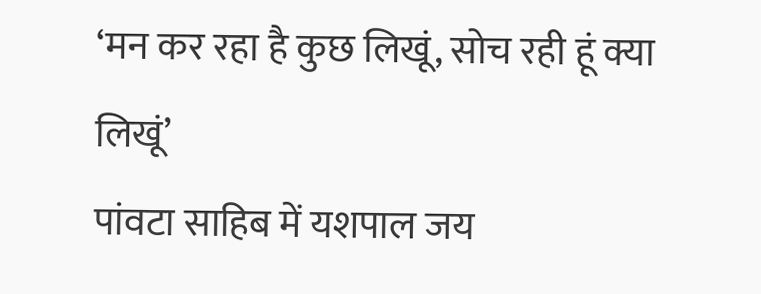‘मन कर रहा है कुछ लिखूं, सोच रही हूं क्या लिखूं’
पांवटा साहिब में यशपाल जय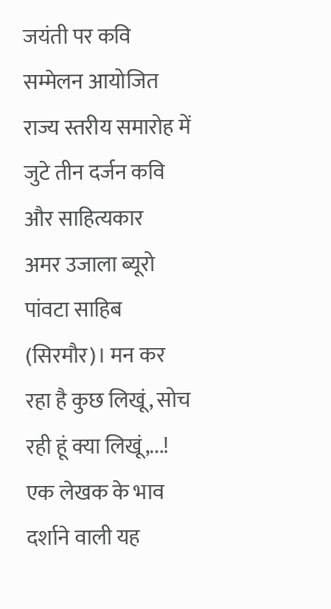जयंती पर कवि सम्मेलन आयोजित
राज्य स्तरीय समारोह में जुटे तीन दर्जन कवि और साहित्यकार
अमर उजाला ब्यूरो
पांवटा साहिब (सिरमौर)। मन कर रहा है कुछ लिखूं, सोच रही हूं क्या लिखूं,...! एक लेखक के भाव दर्शाने वाली यह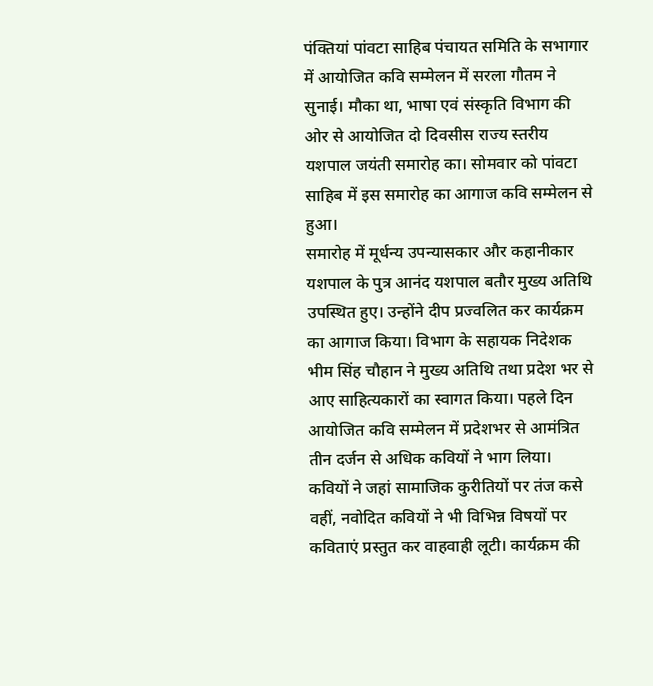पंक्तियां पांवटा साहिब पंचायत समिति के सभागार में आयोजित कवि सम्मेलन में सरला गौतम ने सुनाई। मौका था, भाषा एवं संस्कृति विभाग की ओर से आयोजित दो दिवसीस राज्य स्तरीय यशपाल जयंती समारोह का। सोमवार को पांवटा साहिब में इस समारोह का आगाज कवि सम्मेलन से हुआ।
समारोह में मूर्धन्य उपन्यासकार और कहानीकार यशपाल के पुत्र आनंद यशपाल बतौर मुख्य अतिथि उपस्थित हुए। उन्होंने दीप प्रज्वलित कर कार्यक्रम का आगाज किया। विभाग के सहायक निदेशक भीम सिंह चौहान ने मुख्य अतिथि तथा प्रदेश भर से आए साहित्यकारों का स्वागत किया। पहले दिन आयोजित कवि सम्मेलन में प्रदेशभर से आमंत्रित तीन दर्जन से अधिक कवियों ने भाग लिया।
कवियों ने जहां सामाजिक कुरीतियों पर तंज कसे वहीं, नवोदित कवियों ने भी विभिन्न विषयों पर कविताएं प्रस्तुत कर वाहवाही लूटी। कार्यक्रम की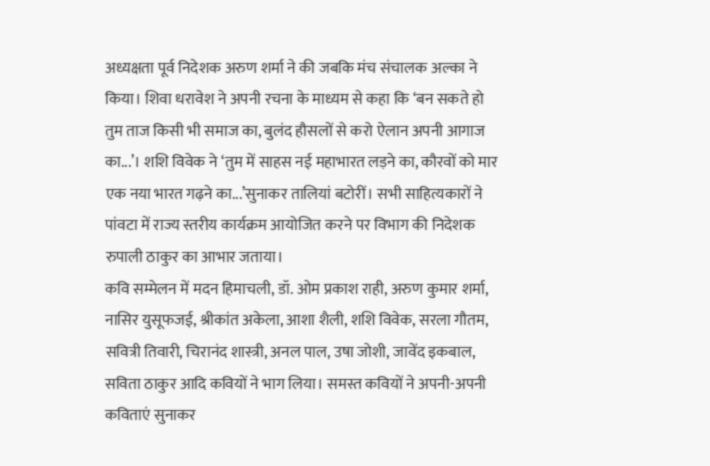अध्यक्षता पूर्व निदेशक अरुण शर्मा ने की जबकि मंच संचालक अल्का ने किया। शिवा धरावेश ने अपनी रचना के माध्यम से कहा कि ‘बन सकते हो तुम ताज किसी भी समाज का, बुलंद हौसलों से करो ऐलान अपनी आगाज का...’। शशि विवेक ने ‘तुम में साहस नई महाभारत लड़ने का, कौरवों को मार एक नया भारत गढ़ने का...’सुनाकर तालियां बटोरीं। सभी साहित्यकारों ने पांवटा में राज्य स्तरीय कार्यक्रम आयोजित करने पर विभाग की निदेशक रुपाली ठाकुर का आभार जताया।
कवि सम्मेलन में मदन हिमाचली, डॉ. ओम प्रकाश राही, अरुण कुमार शर्मा, नासिर युसूफजई, श्रीकांत अकेला, आशा शैली, शशि विवेक, सरला गौतम, सवित्री तिवारी, चिरानंद शास्त्री, अनल पाल, उषा जोशी, जावेंद इकबाल, सविता ठाकुर आदि कवियों ने भाग लिया। समस्त कवियों ने अपनी-अपनी कविताएं सुनाकर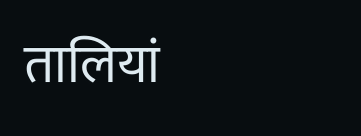तालियां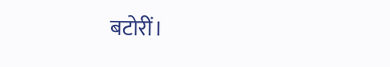बटोरीं।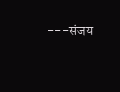---संजय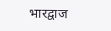भारद्वाज